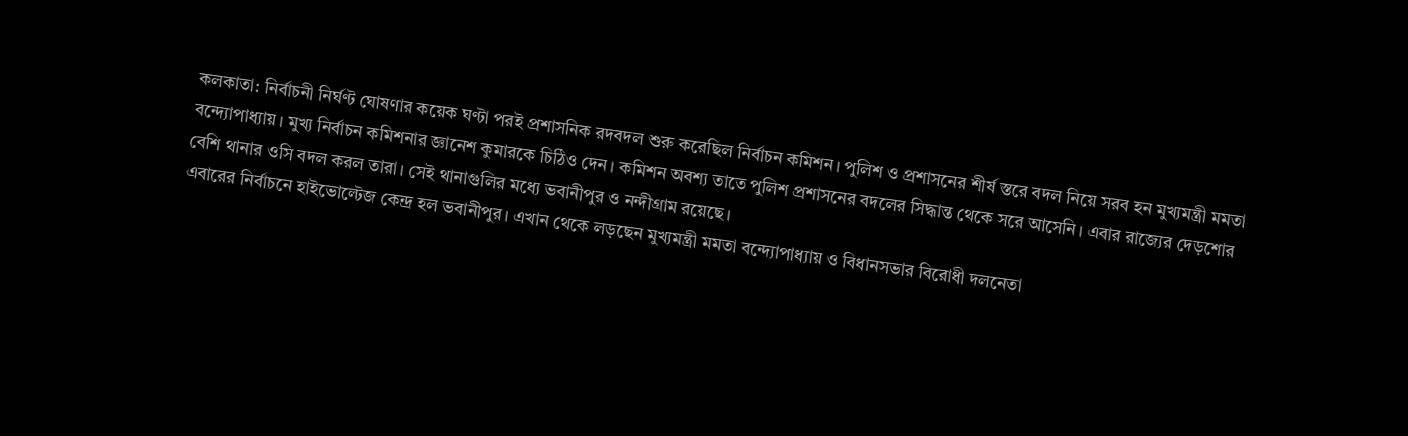কলকাতা: নির্বাচনী নির্ঘণ্ট ঘোষণার কয়েক ঘণ্টা পরই প্রশাসনিক রদবদল শুরু করেছিল নির্বাচন কমিশন। পুলিশ ও প্রশাসনের শীর্ষ স্তরে বদল নিয়ে সরব হন মুখ্যমন্ত্রী মমতা বন্দ্যোপাধ্যায়। মুখ্য নির্বাচন কমিশনার জ্ঞানেশ কুমারকে চিঠিও দেন। কমিশন অবশ্য তাতে পুলিশ প্রশাসনের বদলের সিদ্ধান্ত থেকে সরে আসেনি। এবার রাজ্যের দেড়শোর বেশি থানার ওসি বদল করল তারা। সেই থানাগুলির মধ্যে ভবানীপুর ও নন্দীগ্রাম রয়েছে।
এবারের নির্বাচনে হাইভোল্টেজ কেন্দ্র হল ভবানীপুর। এখান থেকে লড়ছেন মুখ্যমন্ত্রী মমতা বন্দ্যোপাধ্যায় ও বিধানসভার বিরোধী দলনেতা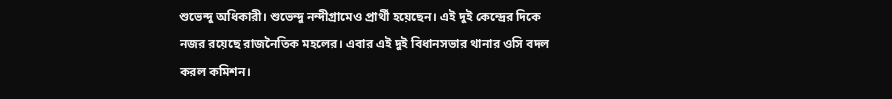শুভেন্দু অধিকারী। শুভেন্দু নন্দীগ্রামেও প্রার্থী হয়েছেন। এই দুই কেন্দ্রের দিকে নজর রয়েছে রাজনৈতিক মহলের। এবার এই দুই বিধানসভার থানার ওসি বদল করল কমিশন।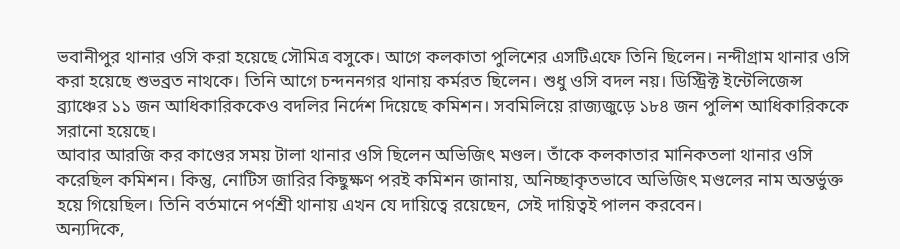ভবানীপুর থানার ওসি করা হয়েছে সৌমিত্র বসুকে। আগে কলকাতা পুলিশের এসটিএফে তিনি ছিলেন। নন্দীগ্রাম থানার ওসি করা হয়েছে শুভব্রত নাথকে। তিনি আগে চন্দননগর থানায় কর্মরত ছিলেন। শুধু ওসি বদল নয়। ডিস্ট্রিক্ট ইন্টেলিজেন্স ব্র্যাঞ্চের ১১ জন আধিকারিককেও বদলির নির্দেশ দিয়েছে কমিশন। সবমিলিয়ে রাজ্যজুড়ে ১৮৪ জন পুলিশ আধিকারিককে সরানো হয়েছে।
আবার আরজি কর কাণ্ডের সময় টালা থানার ওসি ছিলেন অভিজিৎ মণ্ডল। তাঁকে কলকাতার মানিকতলা থানার ওসি করেছিল কমিশন। কিন্তু, নোটিস জারির কিছুক্ষণ পরই কমিশন জানায়, অনিচ্ছাকৃতভাবে অভিজিৎ মণ্ডলের নাম অন্তর্ভুক্ত হয়ে গিয়েছিল। তিনি বর্তমানে পর্ণশ্রী থানায় এখন যে দায়িত্বে রয়েছেন, সেই দায়িত্বই পালন করবেন।
অন্যদিকে,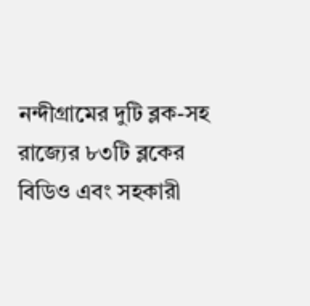নন্দীগ্রামের দুটি ব্লক-সহ রাজ্যের ৮৩টি ব্লকের বিডিও এবং সহকারী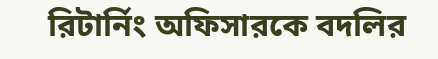রিটার্নিং অফিসারকে বদলির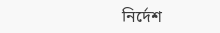নির্দেশ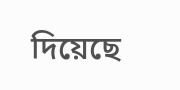দিয়েছে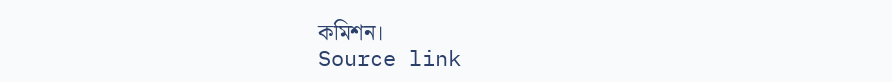কমিশন।
Source link